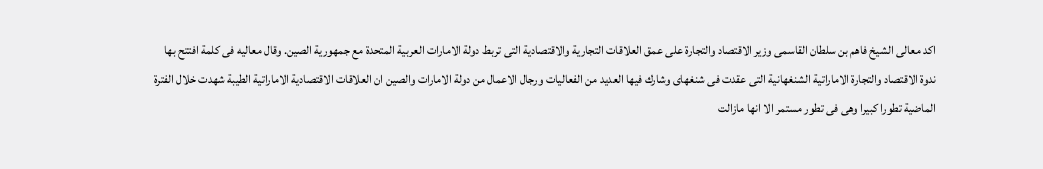اكد معالى الشيخ فاهم بن سلطان القاسمى وزير الاقتصاد والتجارة على عمق العلاقات التجارية والاقتصادية التى تربط دولة الامارات العربية المتحدة مع جمهورية الصين. وقال معاليه فى كلمة افتتح بها ندوة الاقتصاد والتجارة الاماراتية الشنغهانية التى عقدت فى شنغهاى وشارك فيها العديد من الفعاليات ورجال الاعمال من دولة الامارات والصين ان العلاقات الاقتصادية الاماراتية الطيبة شهدت خلال الفترة الماضية تطورا كبيرا وهى فى تطور مستمر الا انها مازالت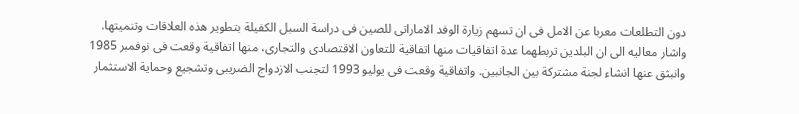دون التطلعات معربا عن الامل فى ان تسهم زيارة الوفد الاماراتى للصين فى دراسة السبل الكفيلة بتطوير هذه العلاقات وتنميتها. واشار معاليه الى ان البلدين تربطهما عدة اتفاقيات منها اتفاقية للتعاون الاقتصادى والتجارى، منها اتفاقية وقعت فى نوفمبر 1985 وانبثق عنها انشاء لجنة مشتركة بين الجانبين. واتفاقية وقعت فى يوليو 1993 لتجنب الازدواج الضريبى وتشجيع وحماية الاستثمار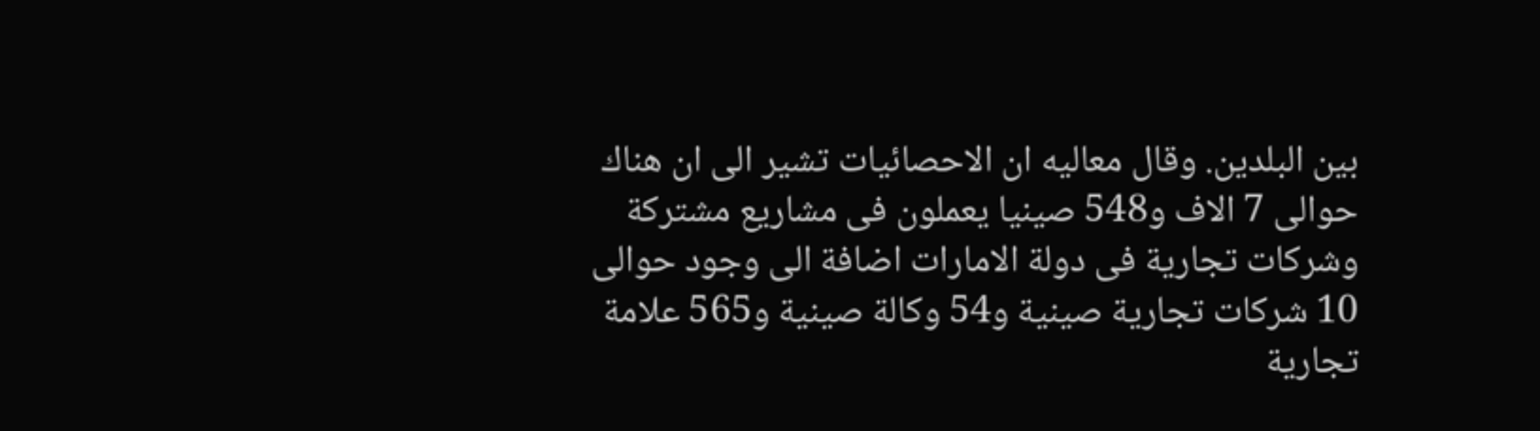بين البلدين. وقال معاليه ان الاحصائيات تشير الى ان هناك حوالى 7 الاف و548 صينيا يعملون فى مشاريع مشتركة وشركات تجارية فى دولة الامارات اضافة الى وجود حوالى 10 شركات تجارية صينية و54 وكالة صينية و565 علامة تجارية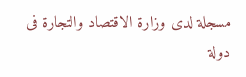مسجلة لدى وزارة الاقتصاد والتجارة فى دولة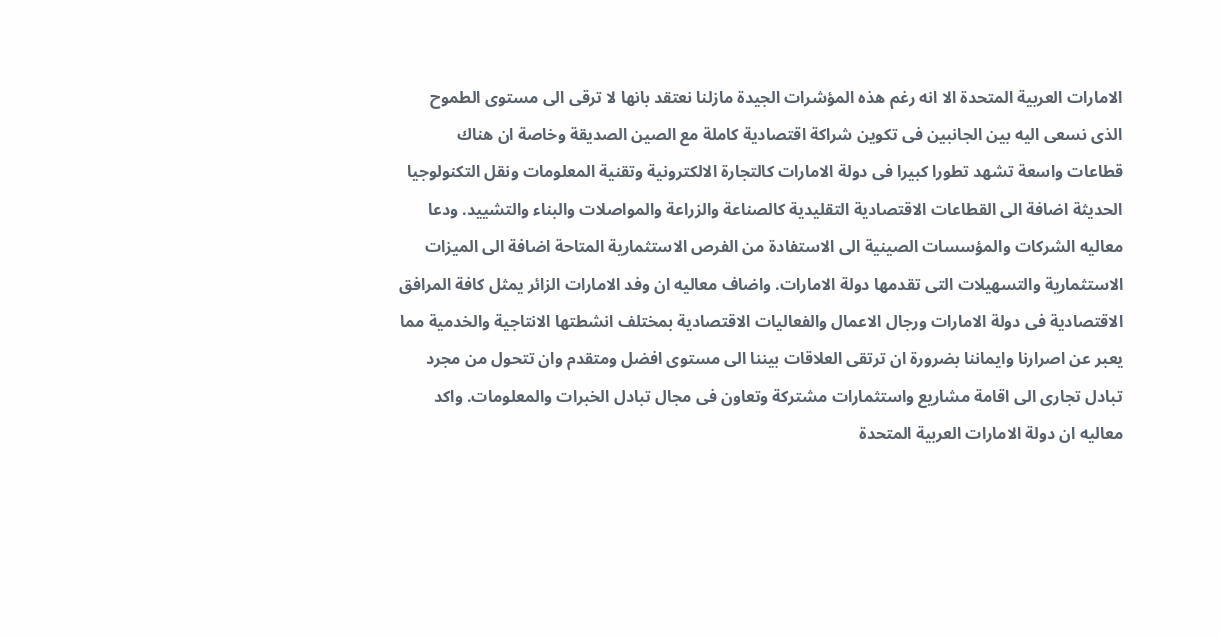الامارات العربية المتحدة الا انه رغم هذه المؤشرات الجيدة مازلنا نعتقد بانها لا ترقى الى مستوى الطموح الذى نسعى اليه بين الجانبين فى تكوين شراكة اقتصادية كاملة مع الصين الصديقة وخاصة ان هناك قطاعات واسعة تشهد تطورا كبيرا فى دولة الامارات كالتجارة الالكترونية وتقنية المعلومات ونقل التكنولوجيا الحديثة اضافة الى القطاعات الاقتصادية التقليدية كالصناعة والزراعة والمواصلات والبناء والتشييد. ودعا معاليه الشركات والمؤسسات الصينية الى الاستفادة من الفرص الاستثمارية المتاحة اضافة الى الميزات الاستثمارية والتسهيلات التى تقدمها دولة الامارات. واضاف معاليه ان وفد الامارات الزائر يمثل كافة المرافق الاقتصادية فى دولة الامارات ورجال الاعمال والفعاليات الاقتصادية بمختلف انشطتها الانتاجية والخدمية مما يعبر عن اصرارنا وايماننا بضرورة ان ترتقى العلاقات بيننا الى مستوى افضل ومتقدم وان تتحول من مجرد تبادل تجارى الى اقامة مشاريع واستثمارات مشتركة وتعاون فى مجال تبادل الخبرات والمعلومات. واكد معاليه ان دولة الامارات العربية المتحدة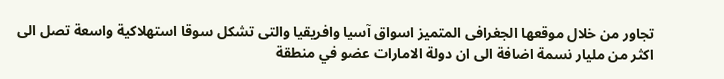تجاور من خلال موقعها الجغرافى المتميز اسواق آسيا وافريقيا والتى تشكل سوقا استهلاكية واسعة تصل الى اكثر من مليار نسمة اضافة الى ان دولة الامارات عضو في منطقة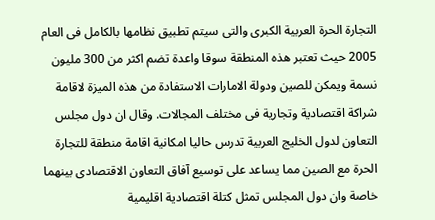التجارة الحرة العربية الكبرى والتى سيتم تطبيق نظامها بالكامل فى العام 2005 حيث تعتبر هذه المنطقة سوقا واعدة تضم اكثر من 300 مليون نسمة ويمكن للصين ودولة الامارات الاستفادة من هذه الميزة لاقامة شراكة اقتصادية وتجارية فى مختلف المجالات. وقال ان دول مجلس التعاون لدول الخليج العربية تدرس حاليا امكانية اقامة منطقة للتجارة الحرة مع الصين مما يساعد على توسيع آفاق التعاون الاقتصادى بينهما خاصة وان دول المجلس تمثل كتلة اقتصادية اقليمية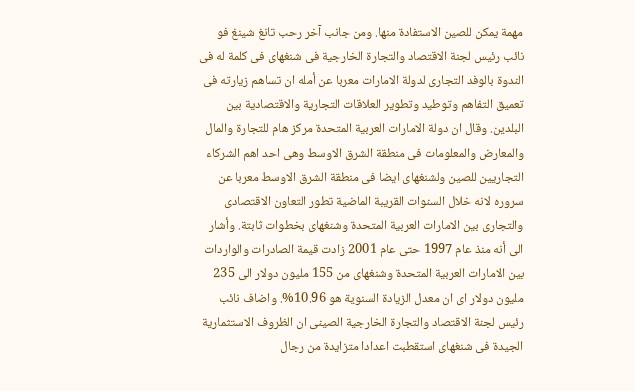مهمة يمكن للصين الاستفادة منها. ومن جانب آخر رحب تانغ شينغ فو نائب رئيس لجنة الاقتصاد والتجارة الخارجية فى شنغهاى فى كلمة له فى الندوة بالوفد التجارى لدولة الامارات معربا عن أمله ان تساهم زيارته فى تعميق التفاهم وتوطيد وتطوير العلاقات التجارية والاقتصادية بين البلدين. وقال ان دولة الامارات العربية المتحدة مركز هام للتجارة والمال والمعارض والمعلومات فى منطقة الشرق الاوسط وهى احد اهم الشركاء التجاريين للصين ولشنغهاى ايضا فى منطقة الشرق الاوسط معربا عن سروره لانه خلال السنوات القريبة الماضية تطور التعاون الاقتصادى والتجارى بين الامارات العربية المتحدة وشنغهاى بخطوات ثابتة. وأشار الى أنه منذ عام 1997 حتى عام 2001 زادت قيمة الصادرات والواردات بين الامارات العربية المتحدة وشنغهاى من 155 مليون دولار الى 235 مليون دولار اى ان معدل الزيادة السنوية هو 10.96%. واضاف نائب رئيس لجنة الاقتصاد والتجارة الخارجية الصينى ان الظروف الاستثمارية الجيدة فى شنغهاى استقطبت اعدادا متزايدة من رجال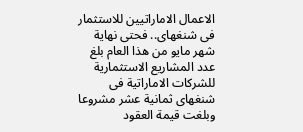الاعمال الاماراتيين للاستثمار فى شنغهاى.. فحتى نهاية شهر مايو من هذا العام بلغ عدد المشاريع الاستثمارية للشركات الاماراتية فى شنغهاى ثمانية عشر مشروعا وبلغت قيمة العقود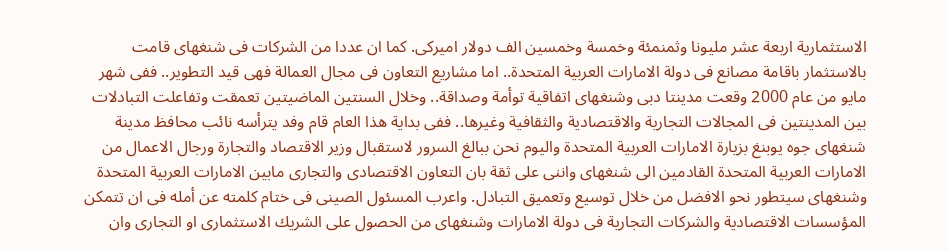الاستثمارية اربعة عشر مليونا وثمنمئة وخمسة وخمسين الف دولار اميركى. كما ان عددا من الشركات فى شنغهاى قامت بالاستثمار باقامة مصانع فى دولة الامارات العربية المتحدة.. اما مشاريع التعاون فى مجال العمالة فهى قيد التطوير.. ففى شهر مايو من عام 2000 وقعت مدينتا دبى وشنغهاى اتفاقية توأمة وصداقة.. وخلال السنتين الماضيتين تعمقت وتفاعلت التبادلات بين المدينتين فى المجالات التجارية والاقتصادية والثقافية وغيرها.. ففى بداية هذا العام قام وفد يترأسه نائب محافظ مدينة شنغهاى جوه يوبنغ بزيارة الامارات العربية المتحدة واليوم نحن ببالغ السرور لاستقبال وزير الاقتصاد والتجارة ورجال الاعمال من الامارات العربية المتحدة القادمين الى شنغهاى واننى على ثقة بان التعاون الاقتصادى والتجارى مابين الامارات العربية المتحدة وشنغهاى سيتطور نحو الافضل من خلال توسيع وتعميق التبادل. واعرب المسئول الصينى فى ختام كلمته عن أمله فى ان تتمكن المؤسسات الاقتصادية والشركات التجارية فى دولة الامارات وشنغهاى من الحصول على الشريك الاستثمارى او التجارى وان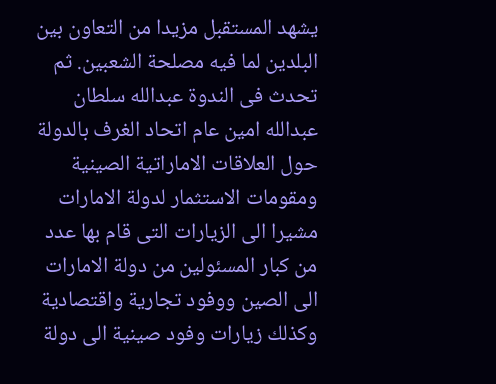يشهد المستقبل مزيدا من التعاون بين البلدين لما فيه مصلحة الشعبين. ثم تحدث فى الندوة عبدالله سلطان عبدالله امين عام اتحاد الغرف بالدولة حول العلاقات الاماراتية الصينية ومقومات الاستثمار لدولة الامارات مشيرا الى الزيارات التى قام بها عدد من كبار المسئولين من دولة الامارات الى الصين ووفود تجارية واقتصادية وكذلك زيارات وفود صينية الى دولة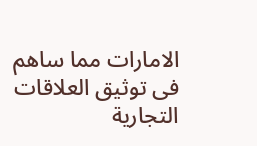الامارات مما ساهم فى توثيق العلاقات التجارية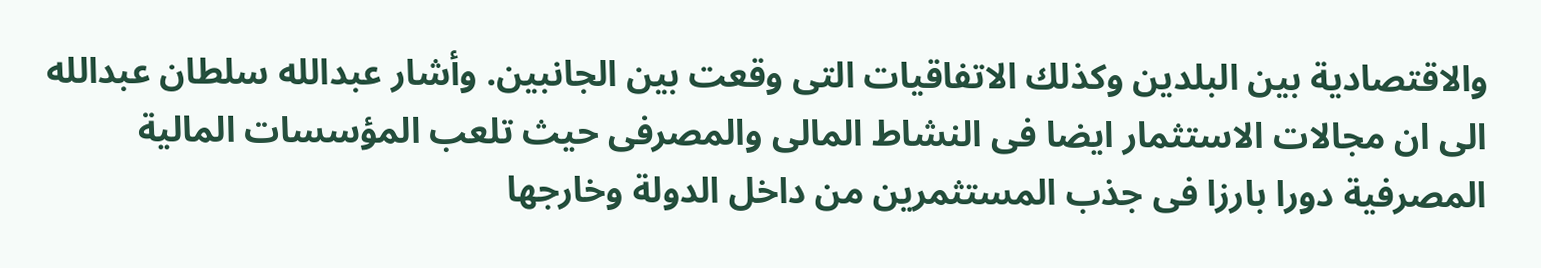والاقتصادية بين البلدين وكذلك الاتفاقيات التى وقعت بين الجانبين. وأشار عبدالله سلطان عبدالله الى ان مجالات الاستثمار ايضا فى النشاط المالى والمصرفى حيث تلعب المؤسسات المالية المصرفية دورا بارزا فى جذب المستثمرين من داخل الدولة وخارجها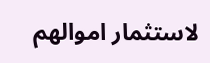لاستثمار اموالهم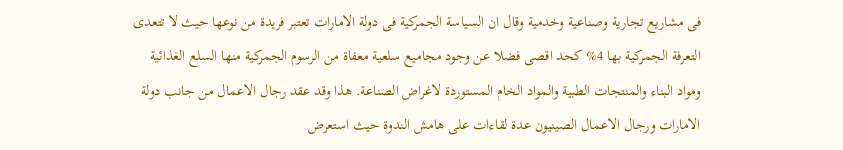فى مشاريع تجارية وصناعية وخدمية وقال ان السياسة الجمركية فى دولة الامارات تعتبر فريدة من نوعها حيث لا تتعدى التعرفة الجمركية بها 4% كحد اقصى فضلا عن وجود مجاميع سلعية معفاة من الرسوم الجمركية منها السلع الغذائية ومواد البناء والمنتجات الطبية والمواد الخام المستوردة لاغراض الصناعة. هذا وقد عقد رجال الاعمال من جانب دولة الامارات ورجال الاعمال الصينيون عدة لقاءات على هامش الندوة حيث استعرض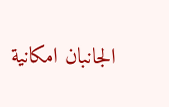الجانبان امكانية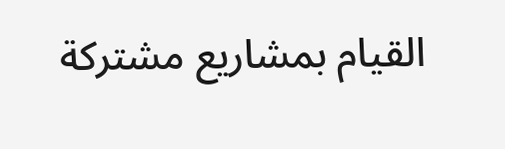القيام بمشاريع مشتركة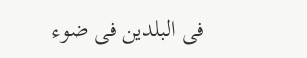فى البلدين فى ضوء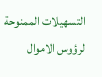التسهيلات الممنوحة لرؤوس الاموال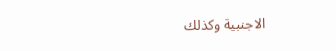الاجنبية وكذلك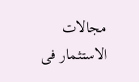مجالات الاستثمار فى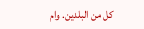كل من البلدين. وام